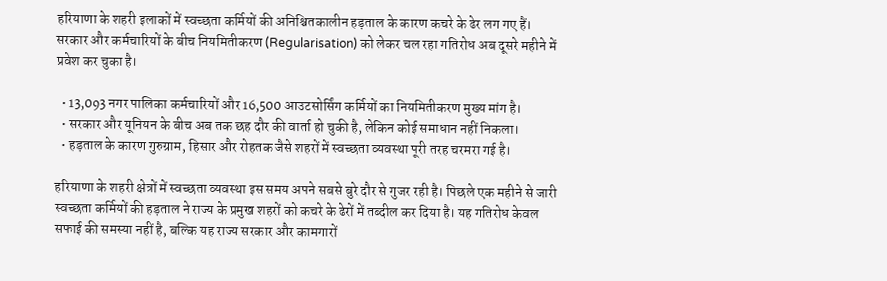हरियाणा के शहरी इलाकों में स्वच्छता कर्मियों की अनिश्चितकालीन हड़ताल के कारण कचरे के ढेर लग गए हैं। सरकार और कर्मचारियों के बीच नियमितीकरण (Regularisation) को लेकर चल रहा गतिरोध अब दूसरे महीने में प्रवेश कर चुका है।

  • 13,093 नगर पालिका कर्मचारियों और 16,500 आउटसोर्सिंग कर्मियों का नियमितीकरण मुख्य मांग है।
  • सरकार और यूनियन के बीच अब तक छह दौर की वार्ता हो चुकी है, लेकिन कोई समाधान नहीं निकला।
  • हड़ताल के कारण गुरुग्राम, हिसार और रोहतक जैसे शहरों में स्वच्छता व्यवस्था पूरी तरह चरमरा गई है।

हरियाणा के शहरी क्षेत्रों में स्वच्छता व्यवस्था इस समय अपने सबसे बुरे दौर से गुजर रही है। पिछले एक महीने से जारी स्वच्छता कर्मियों की हड़ताल ने राज्य के प्रमुख शहरों को कचरे के ढेरों में तब्दील कर दिया है। यह गतिरोध केवल सफाई की समस्या नहीं है, बल्कि यह राज्य सरकार और कामगारों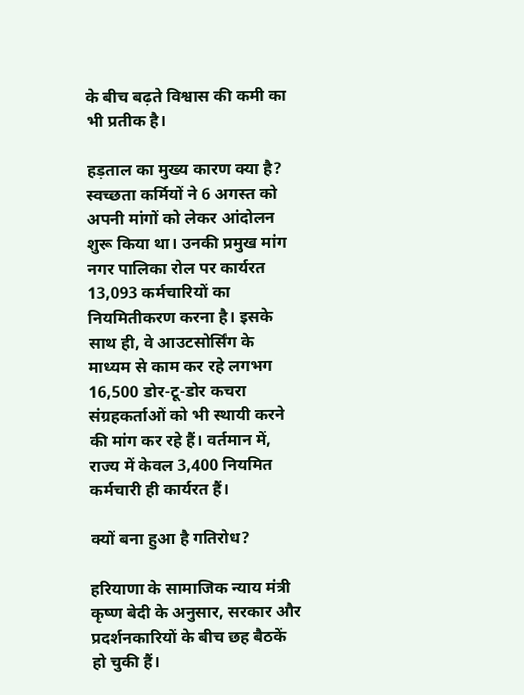के बीच बढ़ते विश्वास की कमी का भी प्रतीक है।

हड़ताल का मुख्य कारण क्या है?
स्वच्छता कर्मियों ने 6 अगस्त को अपनी मांगों को लेकर आंदोलन शुरू किया था। उनकी प्रमुख मांग नगर पालिका रोल पर कार्यरत 13,093 कर्मचारियों का नियमितीकरण करना है। इसके साथ ही, वे आउटसोर्सिंग के माध्यम से काम कर रहे लगभग 16,500 डोर-टू-डोर कचरा संग्रहकर्ताओं को भी स्थायी करने की मांग कर रहे हैं। वर्तमान में, राज्य में केवल 3,400 नियमित कर्मचारी ही कार्यरत हैं।

क्यों बना हुआ है गतिरोध?

हरियाणा के सामाजिक न्याय मंत्री कृष्ण बेदी के अनुसार, सरकार और प्रदर्शनकारियों के बीच छह बैठकें हो चुकी हैं।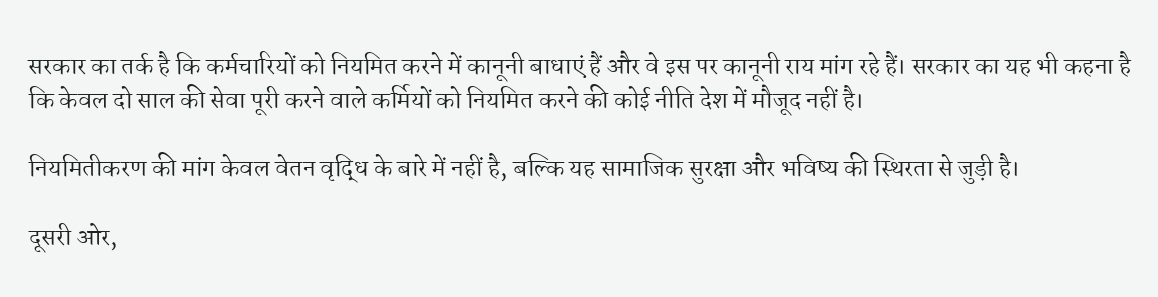सरकार का तर्क है कि कर्मचारियों को नियमित करने में कानूनी बाधाएं हैं और वे इस पर कानूनी राय मांग रहे हैं। सरकार का यह भी कहना है कि केवल दो साल की सेवा पूरी करने वाले कर्मियों को नियमित करने की कोई नीति देश में मौजूद नहीं है।

नियमितीकरण की मांग केवल वेतन वृद्धि के बारे में नहीं है, बल्कि यह सामाजिक सुरक्षा और भविष्य की स्थिरता से जुड़ी है।

दूसरी ओर,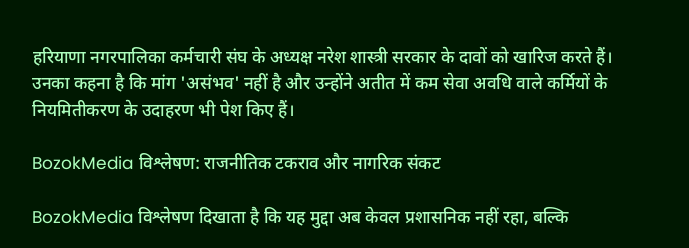हरियाणा नगरपालिका कर्मचारी संघ के अध्यक्ष नरेश शास्त्री सरकार के दावों को खारिज करते हैं। उनका कहना है कि मांग 'असंभव' नहीं है और उन्होंने अतीत में कम सेवा अवधि वाले कर्मियों के नियमितीकरण के उदाहरण भी पेश किए हैं।

BozokMedia विश्लेषण: राजनीतिक टकराव और नागरिक संकट

BozokMedia विश्लेषण दिखाता है कि यह मुद्दा अब केवल प्रशासनिक नहीं रहा, बल्कि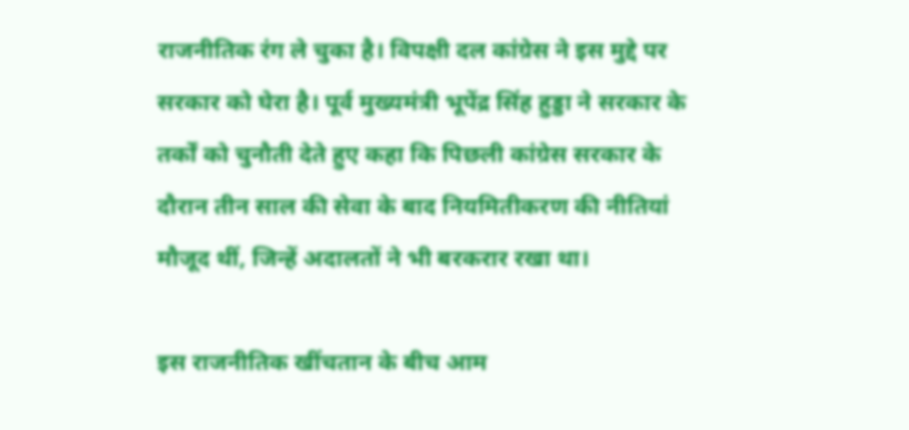राजनीतिक रंग ले चुका है। विपक्षी दल कांग्रेस ने इस मुद्दे पर सरकार को घेरा है। पूर्व मुख्यमंत्री भूपेंद्र सिंह हुड्डा ने सरकार के तर्कों को चुनौती देते हुए कहा कि पिछली कांग्रेस सरकार के दौरान तीन साल की सेवा के बाद नियमितीकरण की नीतियां मौजूद थीं, जिन्हें अदालतों ने भी बरकरार रखा था।

इस राजनीतिक खींचतान के बीच आम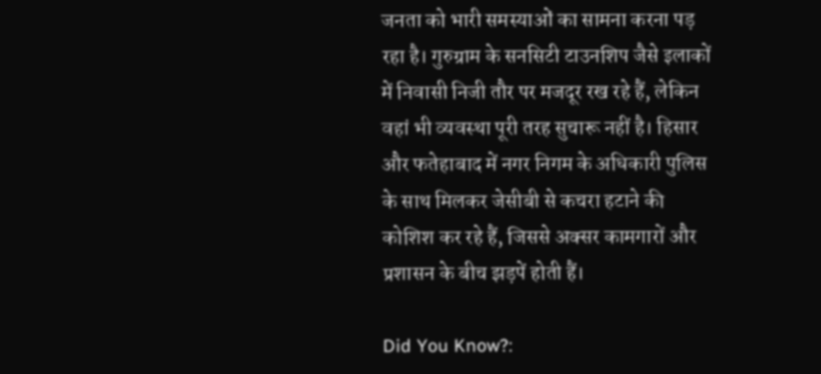जनता को भारी समस्याओं का सामना करना पड़ रहा है। गुरुग्राम के सनसिटी टाउनशिप जैसे इलाकों में निवासी निजी तौर पर मजदूर रख रहे हैं, लेकिन वहां भी व्यवस्था पूरी तरह सुचारू नहीं है। हिसार और फतेहाबाद में नगर निगम के अधिकारी पुलिस के साथ मिलकर जेसीबी से कचरा हटाने की कोशिश कर रहे हैं, जिससे अक्सर कामगारों और प्रशासन के बीच झड़पें होती हैं।

Did You Know?: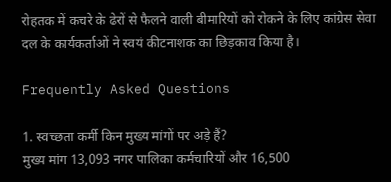रोहतक में कचरे के ढेरों से फैलने वाली बीमारियों को रोकने के लिए कांग्रेस सेवा दल के कार्यकर्ताओं ने स्वयं कीटनाशक का छिड़काव किया है।

Frequently Asked Questions

1. स्वच्छता कर्मी किन मुख्य मांगों पर अड़े हैं?
मुख्य मांग 13,093 नगर पालिका कर्मचारियों और 16,500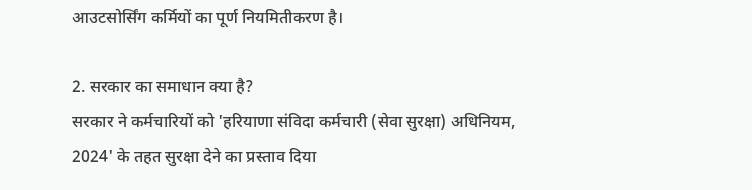आउटसोर्सिंग कर्मियों का पूर्ण नियमितीकरण है।

2. सरकार का समाधान क्या है?
सरकार ने कर्मचारियों को 'हरियाणा संविदा कर्मचारी (सेवा सुरक्षा) अधिनियम, 2024' के तहत सुरक्षा देने का प्रस्ताव दिया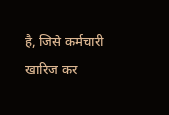है, जिसे कर्मचारी खारिज कर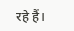रहे हैं।